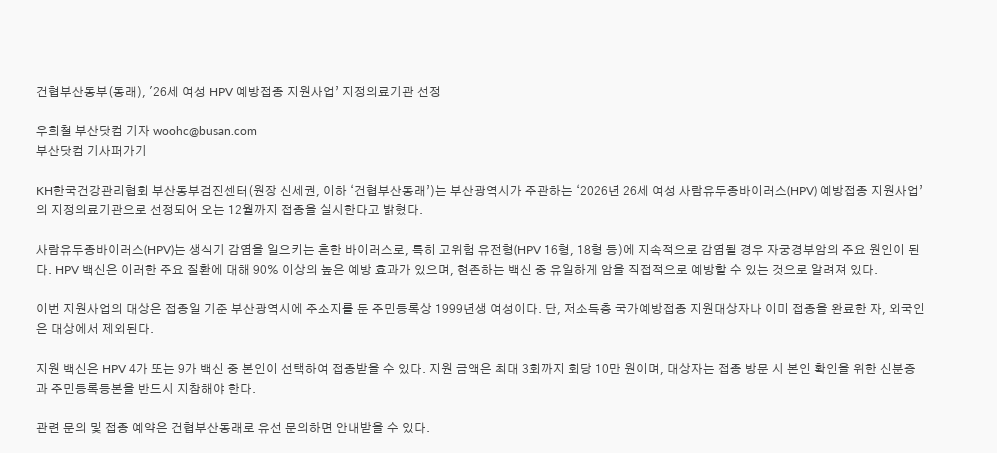건협부산동부(동래), '26세 여성 HPV 예방접종 지원사업’ 지정의료기관 선정

우희철 부산닷컴 기자 woohc@busan.com
부산닷컴 기사퍼가기

KH한국건강관리협회 부산동부검진센터(원장 신세권, 이하 ‘건협부산동래’)는 부산광역시가 주관하는 ‘2026년 26세 여성 사람유두종바이러스(HPV) 예방접종 지원사업’의 지정의료기관으로 선정되어 오는 12월까지 접종을 실시한다고 밝혔다.

사람유두종바이러스(HPV)는 생식기 감염을 일으키는 흔한 바이러스로, 특히 고위험 유전형(HPV 16형, 18형 등)에 지속적으로 감염될 경우 자궁경부암의 주요 원인이 된다. HPV 백신은 이러한 주요 질환에 대해 90% 이상의 높은 예방 효과가 있으며, 현존하는 백신 중 유일하게 암을 직접적으로 예방할 수 있는 것으로 알려져 있다.

이번 지원사업의 대상은 접종일 기준 부산광역시에 주소지를 둔 주민등록상 1999년생 여성이다. 단, 저소득층 국가예방접종 지원대상자나 이미 접종을 완료한 자, 외국인은 대상에서 제외된다.

지원 백신은 HPV 4가 또는 9가 백신 중 본인이 선택하여 접종받을 수 있다. 지원 금액은 최대 3회까지 회당 10만 원이며, 대상자는 접종 방문 시 본인 확인을 위한 신분증과 주민등록등본을 반드시 지참해야 한다.

관련 문의 및 접종 예약은 건협부산동래로 유선 문의하면 안내받을 수 있다.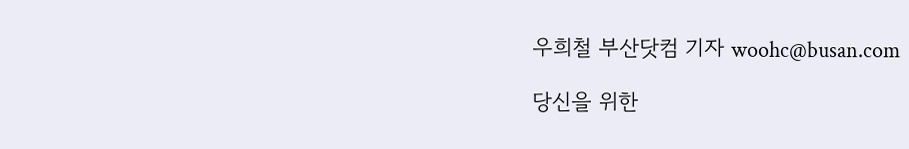우희철 부산닷컴 기자 woohc@busan.com

당신을 위한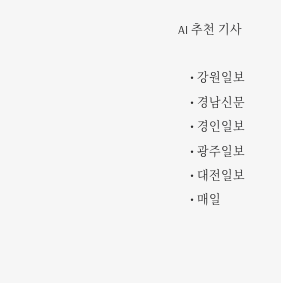AI 추천 기사

    • 강원일보
    • 경남신문
    • 경인일보
    • 광주일보
    • 대전일보
    • 매일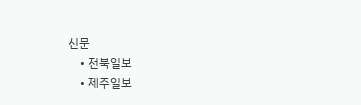신문
    • 전북일보
    • 제주일보